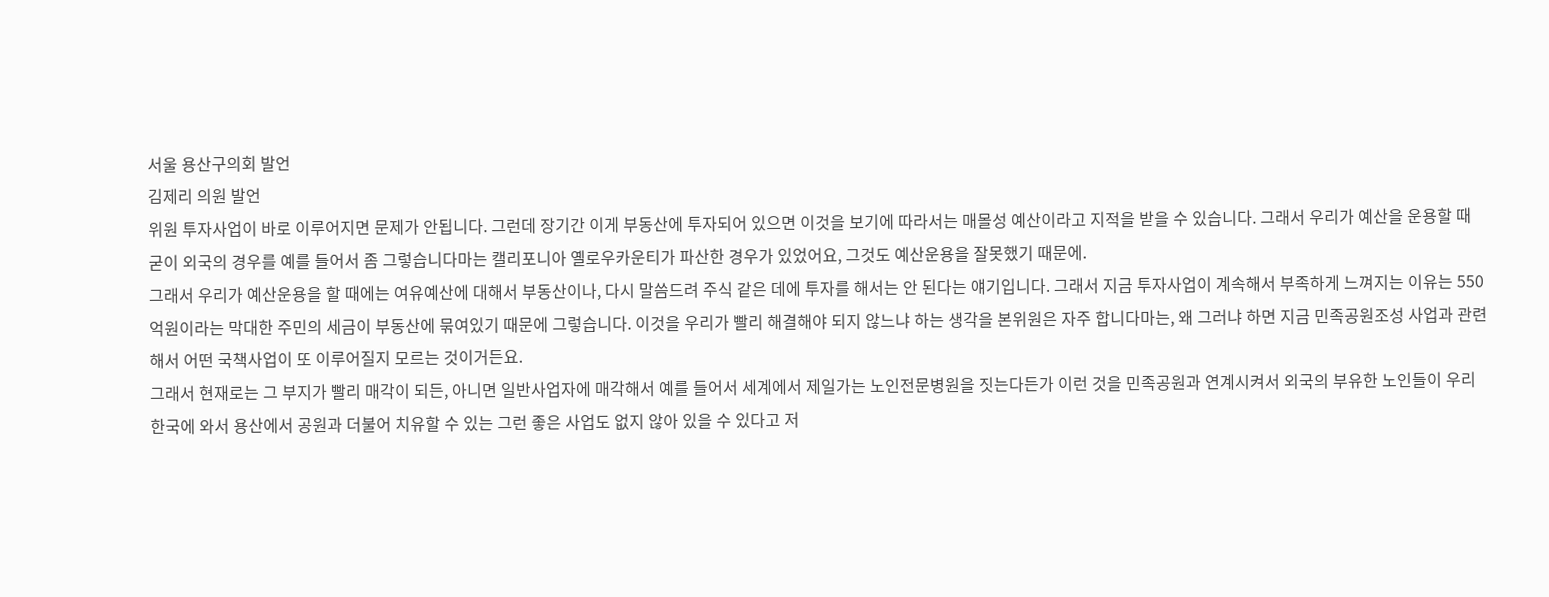서울 용산구의회 발언
김제리 의원 발언
위원 투자사업이 바로 이루어지면 문제가 안됩니다. 그런데 장기간 이게 부동산에 투자되어 있으면 이것을 보기에 따라서는 매몰성 예산이라고 지적을 받을 수 있습니다. 그래서 우리가 예산을 운용할 때 굳이 외국의 경우를 예를 들어서 좀 그렇습니다마는 캘리포니아 옐로우카운티가 파산한 경우가 있었어요, 그것도 예산운용을 잘못했기 때문에.
그래서 우리가 예산운용을 할 때에는 여유예산에 대해서 부동산이나, 다시 말씀드려 주식 같은 데에 투자를 해서는 안 된다는 얘기입니다. 그래서 지금 투자사업이 계속해서 부족하게 느껴지는 이유는 550억원이라는 막대한 주민의 세금이 부동산에 묶여있기 때문에 그렇습니다. 이것을 우리가 빨리 해결해야 되지 않느냐 하는 생각을 본위원은 자주 합니다마는, 왜 그러냐 하면 지금 민족공원조성 사업과 관련해서 어떤 국책사업이 또 이루어질지 모르는 것이거든요.
그래서 현재로는 그 부지가 빨리 매각이 되든, 아니면 일반사업자에 매각해서 예를 들어서 세계에서 제일가는 노인전문병원을 짓는다든가 이런 것을 민족공원과 연계시켜서 외국의 부유한 노인들이 우리 한국에 와서 용산에서 공원과 더불어 치유할 수 있는 그런 좋은 사업도 없지 않아 있을 수 있다고 저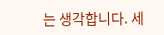는 생각합니다. 세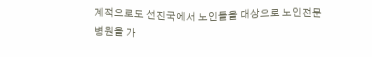계적으로도 선진국에서 노인들을 대상으로 노인전문병원을 가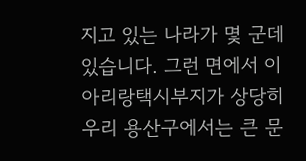지고 있는 나라가 몇 군데 있습니다. 그런 면에서 이 아리랑택시부지가 상당히 우리 용산구에서는 큰 문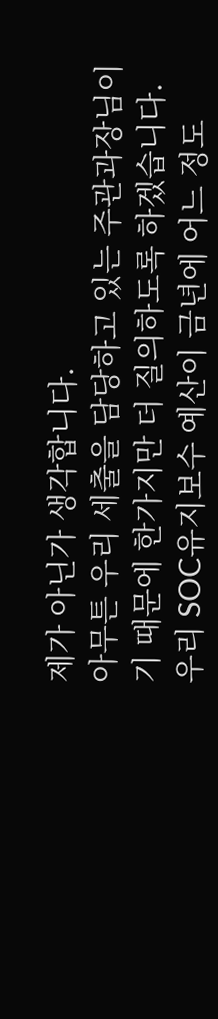제가 아닌가 생각합니다.
아무튼 우리 세출을 담당하고 있는 주관과장님이기 때문에 한가지만 더 질의하도록 하겠습니다. 우리 SOC유지보수 예산이 금년에 어느 정도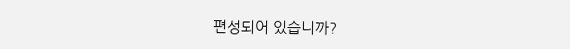편성되어 있습니까?